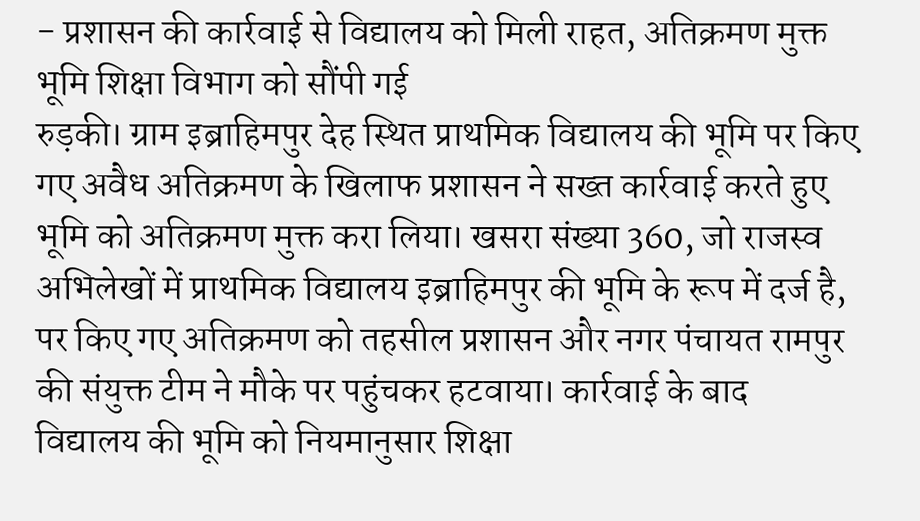- प्रशासन की कार्रवाई से विद्यालय को मिली राहत, अतिक्रमण मुक्त भूमि शिक्षा विभाग को सौंपी गई
रुड़की। ग्राम इब्राहिमपुर देह स्थित प्राथमिक विद्यालय की भूमि पर किए गए अवैध अतिक्रमण के खिलाफ प्रशासन ने सख्त कार्रवाई करते हुए भूमि को अतिक्रमण मुक्त करा लिया। खसरा संख्या 360, जो राजस्व अभिलेखों में प्राथमिक विद्यालय इब्राहिमपुर की भूमि के रूप में दर्ज है, पर किए गए अतिक्रमण को तहसील प्रशासन और नगर पंचायत रामपुर की संयुक्त टीम ने मौके पर पहुंचकर हटवाया। कार्रवाई के बाद विद्यालय की भूमि को नियमानुसार शिक्षा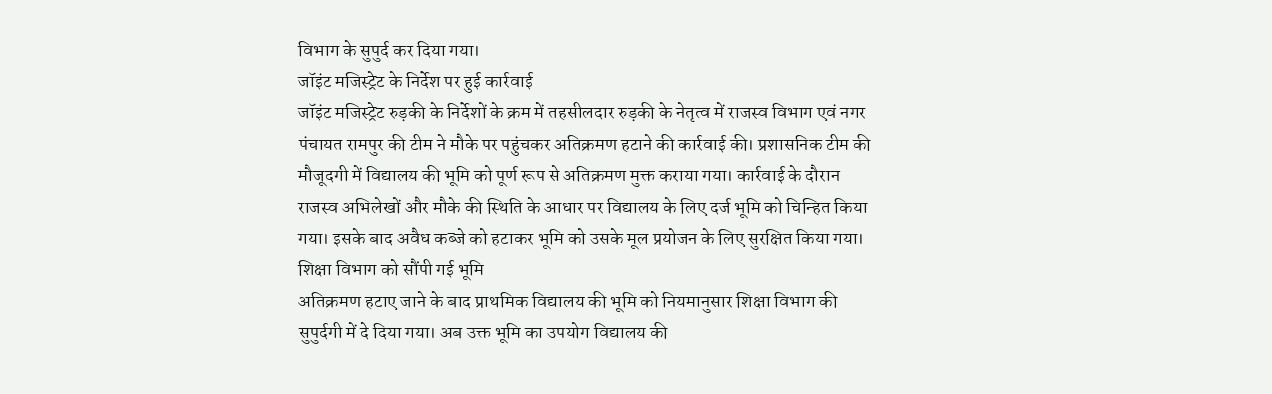विभाग के सुपुर्द कर दिया गया।
जॉइंट मजिस्ट्रेट के निर्देश पर हुई कार्रवाई
जॉइंट मजिस्ट्रेट रुड़की के निर्देशों के क्रम में तहसीलदार रुड़की के नेतृत्व में राजस्व विभाग एवं नगर पंचायत रामपुर की टीम ने मौके पर पहुंचकर अतिक्रमण हटाने की कार्रवाई की। प्रशासनिक टीम की मौजूदगी में विद्यालय की भूमि को पूर्ण रूप से अतिक्रमण मुक्त कराया गया। कार्रवाई के दौरान राजस्व अभिलेखों और मौके की स्थिति के आधार पर विद्यालय के लिए दर्ज भूमि को चिन्हित किया गया। इसके बाद अवैध कब्जे को हटाकर भूमि को उसके मूल प्रयोजन के लिए सुरक्षित किया गया।
शिक्षा विभाग को सौंपी गई भूमि
अतिक्रमण हटाए जाने के बाद प्राथमिक विद्यालय की भूमि को नियमानुसार शिक्षा विभाग की सुपुर्दगी में दे दिया गया। अब उक्त भूमि का उपयोग विद्यालय की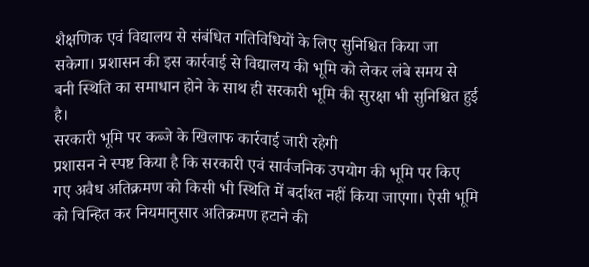शैक्षणिक एवं विद्यालय से संबंधित गतिविधियों के लिए सुनिश्चित किया जा सकेगा। प्रशासन की इस कार्रवाई से विद्यालय की भूमि को लेकर लंबे समय से बनी स्थिति का समाधान होने के साथ ही सरकारी भूमि की सुरक्षा भी सुनिश्चित हुई है।
सरकारी भूमि पर कब्जे के खिलाफ कार्रवाई जारी रहेगी
प्रशासन ने स्पष्ट किया है कि सरकारी एवं सार्वजनिक उपयोग की भूमि पर किए गए अवैध अतिक्रमण को किसी भी स्थिति में बर्दाश्त नहीं किया जाएगा। ऐसी भूमि को चिन्हित कर नियमानुसार अतिक्रमण हटाने की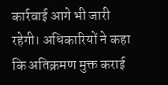कार्रवाई आगे भी जारी रहेगी। अधिकारियों ने कहा कि अतिक्रमण मुक्त कराई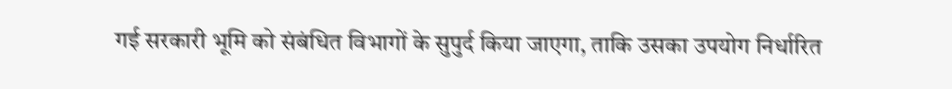गई सरकारी भूमि को संबंधित विभागों के सुपुर्द किया जाएगा, ताकि उसका उपयोग निर्धारित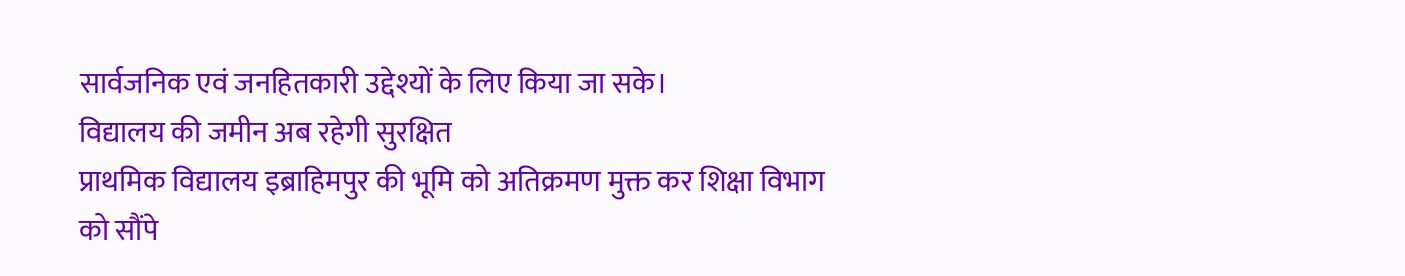सार्वजनिक एवं जनहितकारी उद्देश्यों के लिए किया जा सके।
विद्यालय की जमीन अब रहेगी सुरक्षित
प्राथमिक विद्यालय इब्राहिमपुर की भूमि को अतिक्रमण मुक्त कर शिक्षा विभाग को सौंपे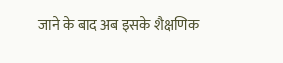जाने के बाद अब इसके शैक्षणिक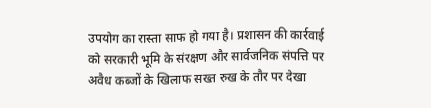उपयोग का रास्ता साफ हो गया है। प्रशासन की कार्रवाई को सरकारी भूमि के संरक्षण और सार्वजनिक संपत्ति पर अवैध कब्जों के खिलाफ सख्त रुख के तौर पर देखा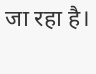जा रहा है।